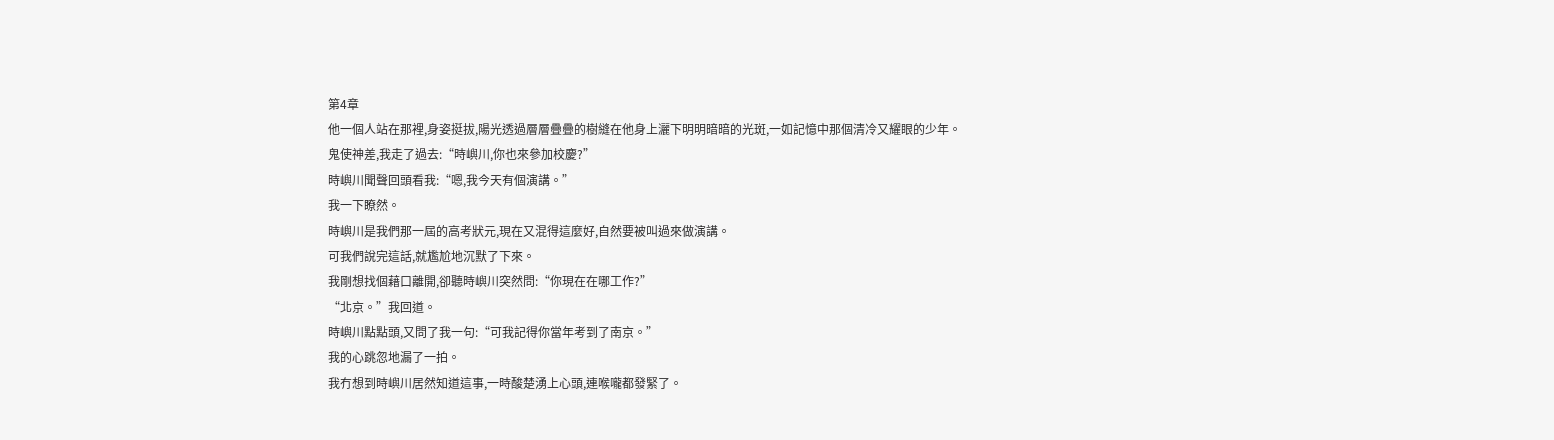第4章
他一個人站在那裡,身姿挺拔,陽光透過層層疊疊的樹縫在他身上灑下明明暗暗的光斑,一如記憶中那個清冷又耀眼的少年。
鬼使神差,我走了過去:“時嶼川,你也來參加校慶?”
時嶼川聞聲回頭看我:“嗯,我今天有個演講。”
我一下瞭然。
時嶼川是我們那一屆的高考狀元,現在又混得這麼好,自然要被叫過來做演講。
可我們說完這話,就尷尬地沉默了下來。
我剛想找個藉口離開,卻聽時嶼川突然問:“你現在在哪工作?”
“北京。”我回道。
時嶼川點點頭,又問了我一句:“可我記得你當年考到了南京。”
我的心跳忽地漏了一拍。
我冇想到時嶼川居然知道這事,一時酸楚湧上心頭,連喉嚨都發緊了。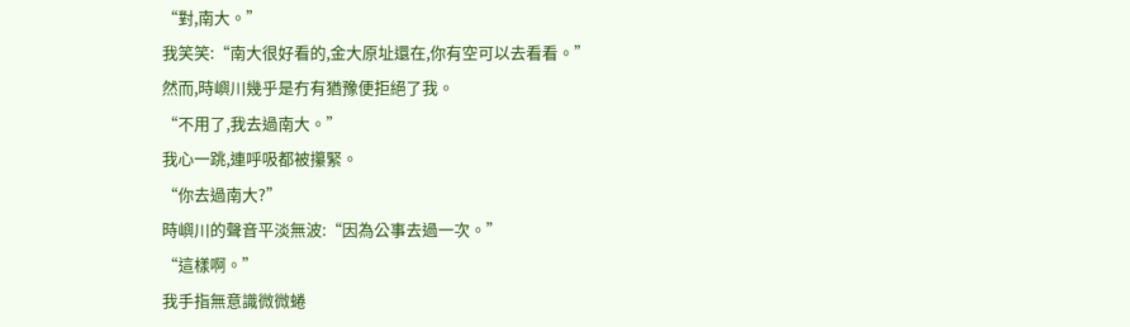“對,南大。”
我笑笑:“南大很好看的,金大原址還在,你有空可以去看看。”
然而,時嶼川幾乎是冇有猶豫便拒絕了我。
“不用了,我去過南大。”
我心一跳,連呼吸都被攥緊。
“你去過南大?”
時嶼川的聲音平淡無波:“因為公事去過一次。”
“這樣啊。”
我手指無意識微微蜷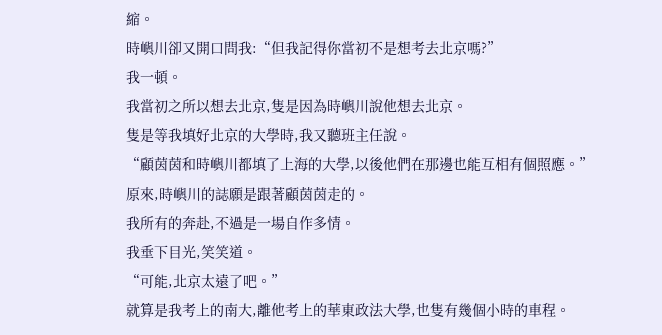縮。
時嶼川卻又開口問我:“但我記得你當初不是想考去北京嗎?”
我一頓。
我當初之所以想去北京,隻是因為時嶼川說他想去北京。
隻是等我填好北京的大學時,我又聽班主任說。
“顧茵茵和時嶼川都填了上海的大學,以後他們在那邊也能互相有個照應。”
原來,時嶼川的誌願是跟著顧茵茵走的。
我所有的奔赴,不過是一場自作多情。
我垂下目光,笑笑道。
“可能,北京太遠了吧。”
就算是我考上的南大,離他考上的華東政法大學,也隻有幾個小時的車程。